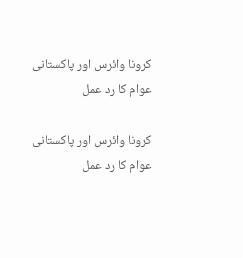کرونا وائرس اور پاکستانی عوام کا رد عمل

کرونا وائرس اور پاکستانی عوام کا رد عمل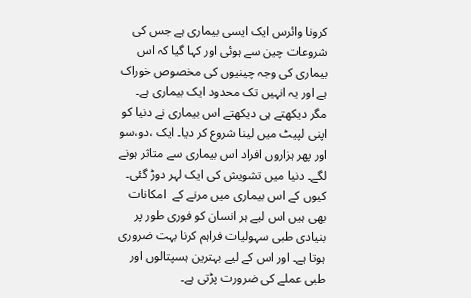کرونا وائرس ایک ایسی بیماری ہے جس کی شروعات چین سے ہوئی اور کہا گیا کہ اس بیماری کی وجہ چینیوں کی مخصوص خوراک ہے اور یہ انہیں تک محدود ایک بیماری ہے۔ مگر دیکھتے ہی دیکھتے اس بیماری نے دنيا کو اپنی لپیٹ میں لینا شروع کر دیا۔ ایک ،دو،سو اور پھر ہزاروں افراد اس بیماری سے متاثر ہونے لگے۔ دنيا میں تشویش کی ایک لہر دوڑ گئی۔ کیوں کے اس بیماری میں مرنے کے  امکانات بھی ہیں اس لیے ہر انسان کو فوری طور پر بنیادی طبی سہولیات فراہم کرنا بہت ضروری ہوتا ہے۔ اور اس کے لیے بہترین ہسپتالوں اور طبی عملے کی ضرورت پڑتی ہے۔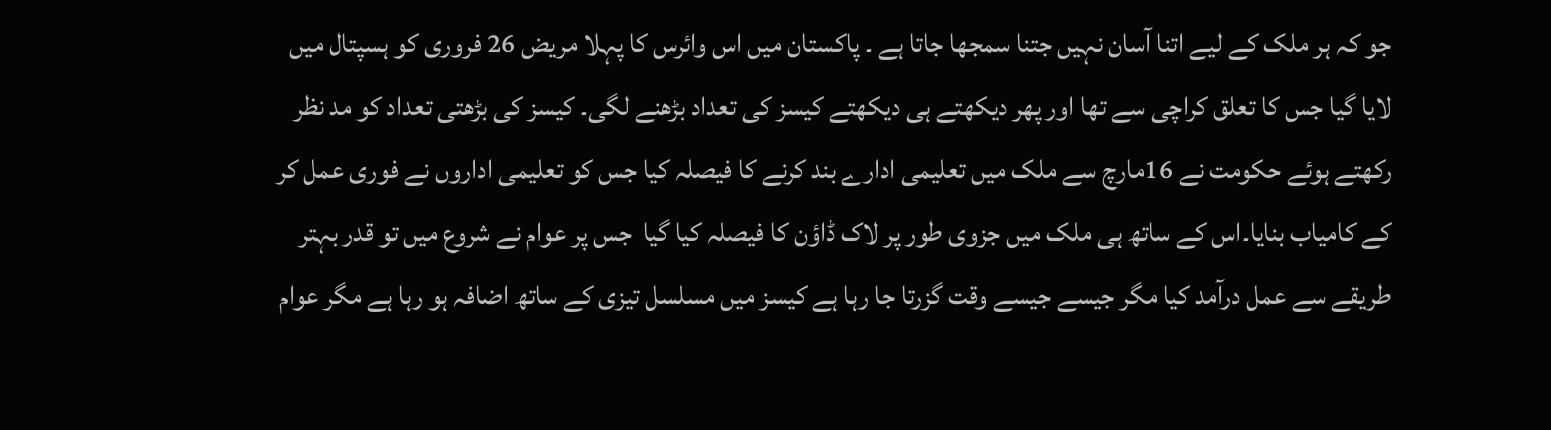جو کہ ہر ملک کے لیے اتنا آسان نہیں جتنا سمجھا جاتا ہے ۔ پاکستان میں اس وائرس کا پہلا مریض 26 فروری کو ہسپتال میں لایا گیا جس کا تعلق کراچی سے تھا اور پھر دیکھتے ہی دیکھتے کیسز کی تعداد بڑھنے لگی۔ کیسز کی بڑھتی تعداد کو مد نظر رکھتے ہوئے حکومت نے 16مارچ سے ملک میں تعلیمی ادارے بند کرنے کا فیصلہ کیا جس کو تعلیمی اداروں نے فوری عمل کر کے کامیاب بنایا۔اس کے ساتھ ہی ملک میں جزوی طور پر لاک ڈاؤن کا فیصلہ کیا گیا  جس پر عوام نے شروع میں تو قدر بہتر طریقے سے عمل درآمد کیا مگر جیسے جیسے وقت گزرتا جا رہا ہے کیسز میں مسلسل تیزی کے ساتھ اضافہ ہو رہا ہے مگر عوام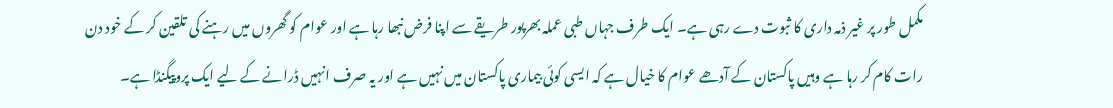مکمل طور پر غیر ذمہ داری کا ثبوت دے رہی ہے۔ ایک طرف جہاں طبی عملہ بھرپور طریقے سے اپنا فرض نبھا رہا ہے اور عوام کو گھروں میں رہنے کی تلقین کر کے خود دن رات کام کر رہا ہے وہیں پاکستان کے آدھے عوام کا خیال ہے کہ ایسی کوئی بیماری پاکستان میں نہیں ہے اور یہ صرف انہیں ڈرانے کے لیے ایک پروپیگنڈا ہے۔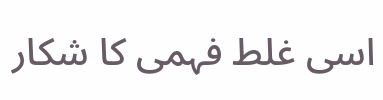اسی غلط فہمی کا شکار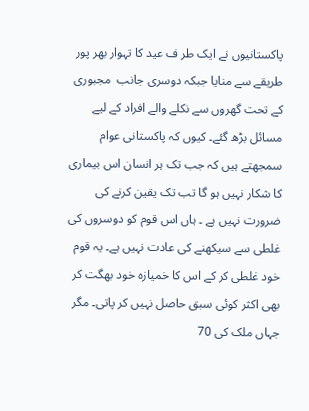پاکستانیوں نے ایک طر ف عید کا تہوار بھر پور طریقے سے منایا جبکہ دوسری جانب  مجبوری کے تحت گھروں سے نکلے والے افراد کے لیے مسائل بڑھ گئے۔ کیوں کہ پاکستانی عوام  سمجھتے ہیں کہ جب تک ہر انسان اس بیماری کا شکار نہیں ہو گا تب تک یقین کرنے کی ضرورت نہیں ہے ۔ ہاں اس قوم کو دوسروں کی غلطی سے سیکھنے کی عادت نہیں ہے۔ یہ قوم خود غلطی کر کے اس کا خمیازہ خود بھگت کر بھی اکثر کوئی سبق حاصل نہيں کر پاتی۔ مگر  جہاں ملک کی 70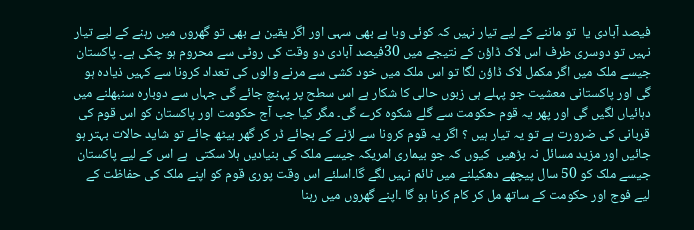فیصد آبادی یا  تو ماننے کے لیے تیار نہیں کہ کوئی وبا ہے بھی سہی اور اگر یقین ہے بھی تو گھروں میں رہنے کے لیے تیار نہیں تو دوسری طرف اس لاک ڈاؤن کے نتیجے میں 30فیصد آبادی دو وقت کی روٹی سے محروم ہو چکی ہے۔ پاکستان جیسے ملک میں اگر مکمل لاک ڈاؤن لگا تو اس ملک میں خود کشی سے مرنے والوں کی تعداد کرونا سے کہیں ذیادہ ہو گی اور پاکستانی معشیت جو پہلے ہی زبوں حالی کا شکار ہے اس سطح پر پہنچ جائے گی جہاں سے دوبارہ سنبھلنے میں دہائیاں لگیں گی اور پھر یہ قوم حکومت سے گلے شکوہ کرے گی۔ مگر کیا جب آج حکومت اور پاکستان کو اس قوم کی قربانی کی ضرورت ہے تو یہ تیار ہیں ؟ اگر یہ قوم کرونا سے لڑنے کے بجائے ڈر کر گھر بیٹھ جائے تو شاید حالات بہتر ہو جائیں اور مزید مسائل نہ بڑھیں  کیوں کہ جو بیماری امریکہ جیسے ملک کی بنیادیں ہلا سکتی  ہے اس کے لیے پاکستان جیسے ملک کو 50 سال پیچھے دھکیلنے میں ٹائم نہیں لگے گا۔اسلئے اس وقت پوری قوم کو اپنے ملک کی حفاظت کے لیے فوج اور حکومت کے ساتھ مل کر کام کرنا ہو گا ۔اپنے گھروں میں رہنا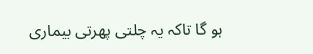ہو گا تاکہ یہ چلتی پھرتی بیماری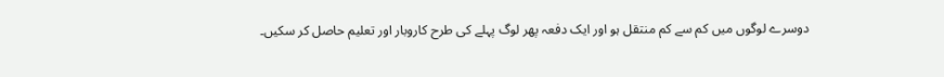دوسرے لوگوں میں کم سے کم منتقل ہو اور ایک دفعہ پھر لوگ پہلے کی طرح کاروبار اور تعلیم حاصل کر سکیں۔